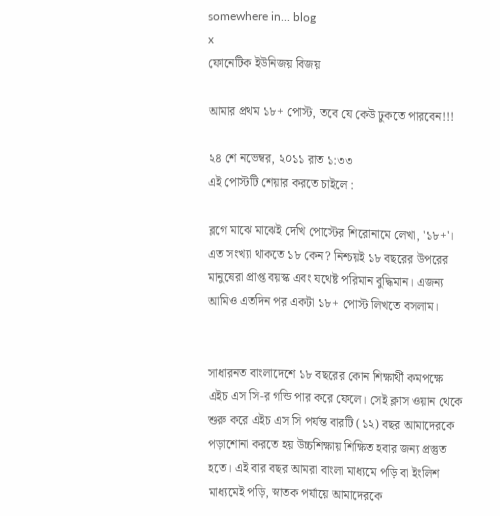somewhere in... blog
x
ফোনেটিক ইউনিজয় বিজয়

আমার প্রথম ১৮+ পোস্ট, তবে যে কেউ ঢুকতে পারবেন!!!

২৪ শে নভেম্বর, ২০১১ রাত ১:৩৩
এই পোস্টটি শেয়ার করতে চাইলে :

ব্লগে মাঝে মাঝেই দেখি পোস্টের শিরোনামে লেখা, '১৮+'। এত সংখ্যা থাকতে ১৮ কেন? নিশ্চয়ই ১৮ বছরের উপরের মানুষেরা প্রাপ্ত বয়স্ক এবং যথেষ্ট পরিমান বুদ্ধিমান। এজন্য আমিও এতদিন পর একটা ১৮+ পোস্ট লিখতে বসলাম।


সাধারনত বাংলাদেশে ১৮ বছরের কোন শিক্ষার্থী কমপক্ষে এইচ এস সি-র গন্ডি পার করে ফেলে। সেই ক্লাস ওয়ান থেকে শুরু করে এইচ এস সি পর্যন্ত বারটি (১২) বছর আমাদেরকে পড়াশোনা করতে হয় উচ্চশিক্ষায় শিক্ষিত হবার জন্য প্রস্তুত হতে। এই বার বছর আমরা বাংলা মাধ্যমে পড়ি বা ইংলিশ মাধ্যমেই পড়ি, স্নাতক পর্যায়ে আমাদেরকে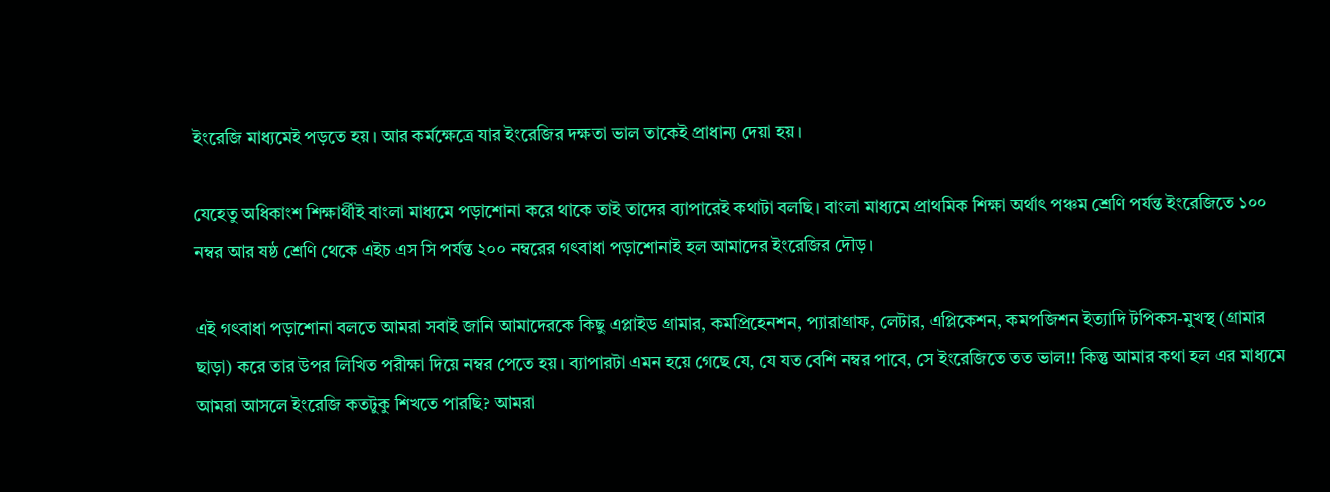ইংরেজি মাধ্যমেই পড়তে হয়। আর কর্মক্ষেত্রে যার ইংরেজির দক্ষতা ভাল তাকেই প্রাধান্য দেয়া হয়।

যেহেতু অধিকাংশ শিক্ষার্থীই বাংলা মাধ্যমে পড়াশোনা করে থাকে তাই তাদের ব্যাপারেই কথাটা বলছি। বাংলা মাধ্যমে প্রাথমিক শিক্ষা অর্থাৎ পঞ্চম শ্রেণি পর্যন্ত ইংরেজিতে ১০০ নম্বর আর ষষ্ঠ শ্রেণি থেকে এইচ এস সি পর্যন্ত ২০০ নম্বরের গৎবাধা পড়াশোনাই হল আমাদের ইংরেজির দৌড়।

এই গৎবাধা পড়াশোনা বলতে আমরা সবাই জানি আমাদেরকে কিছু এপ্লাইড গ্রামার, কমপ্রিহেনশন, প্যারাগ্রাফ, লেটার, এপ্লিকেশন, কমপজিশন ইত্যাদি টপিকস-মুখস্থ (গ্রামার ছাড়া) করে তার উপর লিখিত পরীক্ষা দিয়ে নম্বর পেতে হয়। ব্যাপারটা এমন হয়ে গেছে যে, যে যত বেশি নম্বর পাবে, সে ইংরেজিতে তত ভাল!! কিন্তু আমার কথা হল এর মাধ্যমে আমরা আসলে ইংরেজি কতটুকু শিখতে পারছি? আমরা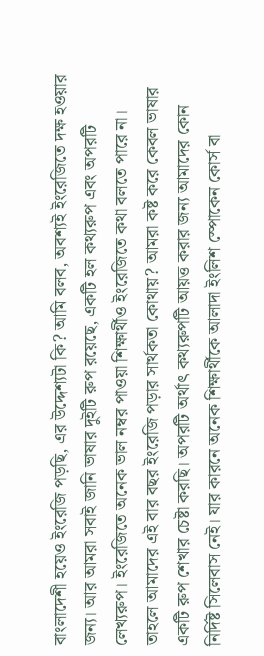বাংলাদেশী হয়েও ইংরেজি পড়ছি, এর উদ্দেশ্যটা কি? আমি বলব, অবশ্যই ইংরেজিতে দক্ষ হওয়ার জন্য। আর আমরা সবাই জানি ভাষার দুইটি রুপ রয়েছে, একটি হল কথ্যরুপ এবং অপরটি লেখ্যরুপ। ইংরেজিতে অনেক ভাল নম্বর পাওয়া শিক্ষার্থীও ইংরেজিতে কথা বলতে পারে না। তাহলে আমাদের এই বার বছর ইংরেজি পড়ার সার্থকতা কোথায়? আমরা কষ্ট করে কেবল ভাষার একটি রুপ শেখার চেষ্টা করছি। অপরটি অর্থাৎ কথ্যরুপটি আয়ত্ত করার জন্য আমাদের কোন নির্দিষ্ট সিলেবাস নেই। যার কারনে অনেক শিক্ষার্থীকে আলাদা ইংলিশ স্পোকেন কোর্স বা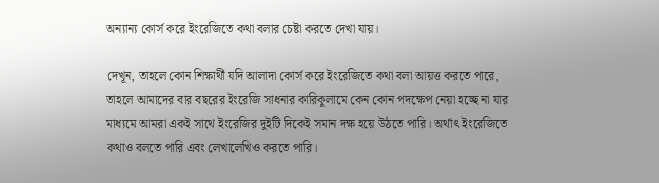অন্যান্য কোর্স করে ইংরেজিতে কথা বলার চেষ্টা করতে দেখা যায়।

দেখূন, তাহলে কোন শিক্ষার্থী যদি আলাদা কোর্স করে ইংরেজিতে কথা বলা আয়ত্ত করতে পারে, তাহলে আমাদের বার বছরের ইংরেজি সাধনার কারিকুলামে কেন কোন পদক্ষেপ নেয়া হচ্ছে না যার মাধ্যমে আমরা একই সাথে ইংরেজির দুইটি দিকেই সমান দক্ষ হয়ে উঠতে পারি। অর্থাৎ ইংরেজিতে কথাও বলতে পারি এবং লেখালেখিও করতে পারি।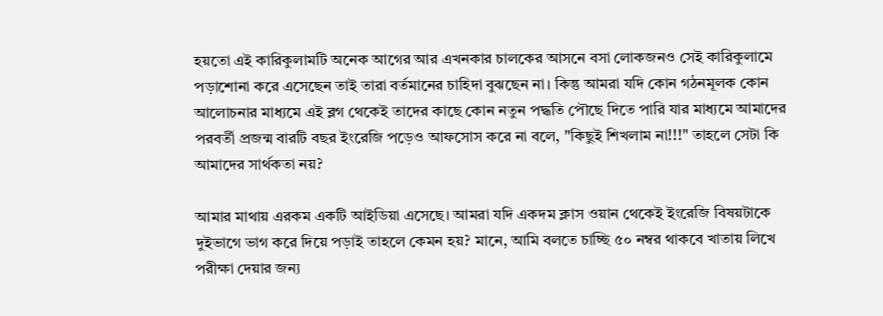হয়তো এই কারিকুলামটি অনেক আগের আর এখনকার চালকের আসনে বসা লোকজনও সেই কারিকুলামে পড়াশোনা করে এসেছেন তাই তারা বর্তমানের চাহিদা বুঝছেন না। কিন্তু আমরা যদি কোন গঠনমূলক কোন আলোচনার মাধ্যমে এই ব্লগ থেকেই তাদের কাছে কোন নতুন পদ্ধতি পৌছে দিতে পারি যার মাধ্যমে আমাদের পরবর্তী প্রজন্ম বারটি বছর ইংরেজি পড়েও আফসোস করে না বলে, "কিছুই শিখলাম না!!!" তাহলে সেটা কি আমাদের সার্থকতা নয়?

আমার মাথায় এরকম একটি আইডিয়া এসেছে। আমরা যদি একদম ক্লাস ওয়ান থেকেই ইংরেজি বিষয়টাকে দুইভাগে ভাগ করে দিয়ে পড়াই তাহলে কেমন হয়? মানে, আমি বলতে চাচ্ছি ৫০ নম্বর থাকবে খাতায় লিখে পরীক্ষা দেয়ার জন্য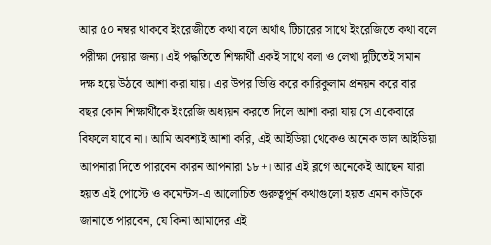আর ৫০ নম্বর থাকবে ইংরেজীতে কথা বলে অর্থাৎ টিচারের সাথে ইংরেজিতে কথা বলে পরীক্ষা দেয়ার জন্য। এই পদ্ধতিতে শিক্ষার্থী একই সাথে বলা ও লেখা দুটিতেই সমান দক্ষ হয়ে উঠবে আশা করা যায়। এর উপর ভিত্তি করে কারিকুলাম প্রনয়ন করে বার বছর কোন শিক্ষার্থীকে ইংরেজি অধ্যয়ন করতে দিলে আশা করা যায় সে একেবারে বিফলে যাবে না। আমি অবশ্যই আশা করি, এই আইডিয়া থেকেও অনেক ভাল আইডিয়া আপনারা দিতে পারবেন কারন আপনারা ১৮+। আর এই ব্লগে অনেকেই আছেন যারা হয়ত এই পোস্টে ও কমেন্টস-এ আলোচিত গুরুত্বপূর্ন কথাগুলো হয়ত এমন কাউকে জানাতে পারবেন, যে কিনা আমাদের এই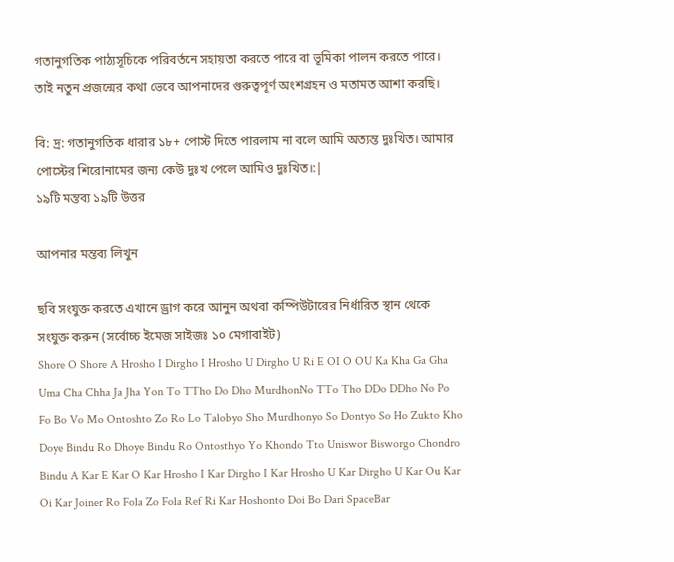গতানুগতিক পাঠ্যসূচিকে পরিবর্তনে সহায়তা করতে পারে বা ভূমিকা পালন করতে পারে। তাই নতুন প্রজন্মের কথা ভেবে আপনাদের গুরুত্বপূর্ণ অংশগ্রহন ও মতামত আশা করছি।

বি: দ্র: গতানুগতিক ধারার ১৮+ পোস্ট দিতে পারলাম না বলে আমি অত্যন্ত দুঃখিত। আমার পোস্টের শিরোনামের জন্য কেউ দুঃখ পেলে আমিও দুঃখিত।:|
১৯টি মন্তব্য ১৯টি উত্তর

আপনার মন্তব্য লিখুন

ছবি সংযুক্ত করতে এখানে ড্রাগ করে আনুন অথবা কম্পিউটারের নির্ধারিত স্থান থেকে সংযুক্ত করুন (সর্বোচ্চ ইমেজ সাইজঃ ১০ মেগাবাইট)
Shore O Shore A Hrosho I Dirgho I Hrosho U Dirgho U Ri E OI O OU Ka Kha Ga Gha Uma Cha Chha Ja Jha Yon To TTho Do Dho MurdhonNo TTo Tho DDo DDho No Po Fo Bo Vo Mo Ontoshto Zo Ro Lo Talobyo Sho Murdhonyo So Dontyo So Ho Zukto Kho Doye Bindu Ro Dhoye Bindu Ro Ontosthyo Yo Khondo Tto Uniswor Bisworgo Chondro Bindu A Kar E Kar O Kar Hrosho I Kar Dirgho I Kar Hrosho U Kar Dirgho U Kar Ou Kar Oi Kar Joiner Ro Fola Zo Fola Ref Ri Kar Hoshonto Doi Bo Dari SpaceBar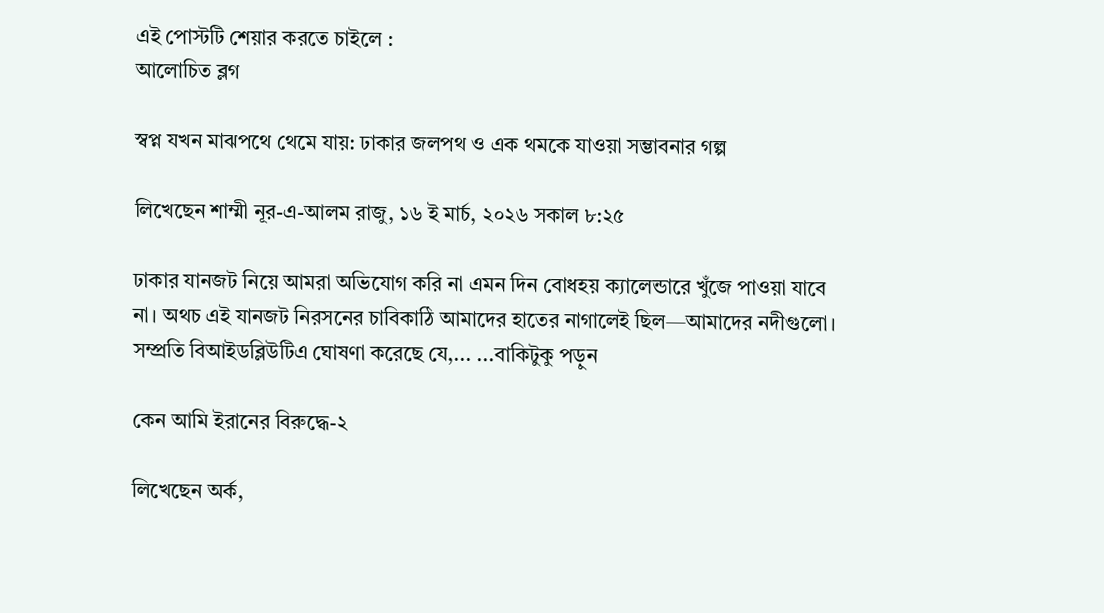এই পোস্টটি শেয়ার করতে চাইলে :
আলোচিত ব্লগ

স্বপ্ন যখন মাঝপথে থেমে যায়: ঢাকার জলপথ ও এক থমকে যাওয়া সম্ভাবনার গল্প

লিখেছেন শাম্মী নূর-এ-আলম রাজু, ১৬ ই মার্চ, ২০২৬ সকাল ৮:২৫

ঢাকার যানজট নিয়ে আমরা অভিযোগ করি না এমন দিন বোধহয় ক্যালেন্ডারে খুঁজে পাওয়া যাবে না। অথচ এই যানজট নিরসনের চাবিকাঠি আমাদের হাতের নাগালেই ছিল—আমাদের নদীগুলো। সম্প্রতি বিআইডব্লিউটিএ ঘোষণা করেছে যে,... ...বাকিটুকু পড়ুন

কেন আমি ইরানের বিরুদ্ধে-২

লিখেছেন অর্ক,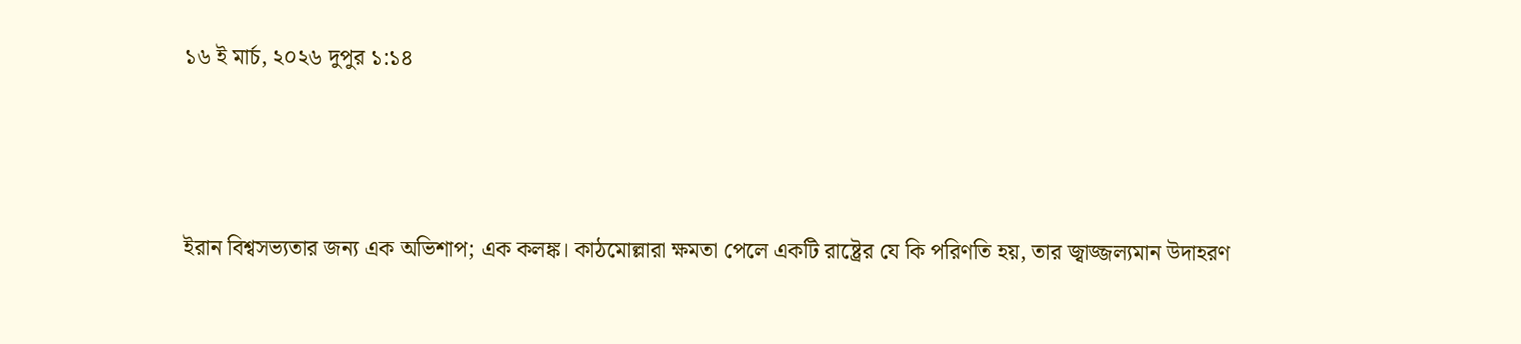১৬ ই মার্চ, ২০২৬ দুপুর ১:১৪



ইরান বিশ্বসভ্যতার জন্য এক অভিশাপ; এক কলঙ্ক। কাঠমোল্লারা ক্ষমতা পেলে একটি রাষ্ট্রের যে কি পরিণতি হয়, তার জ্বাজ্জল্যমান উদাহরণ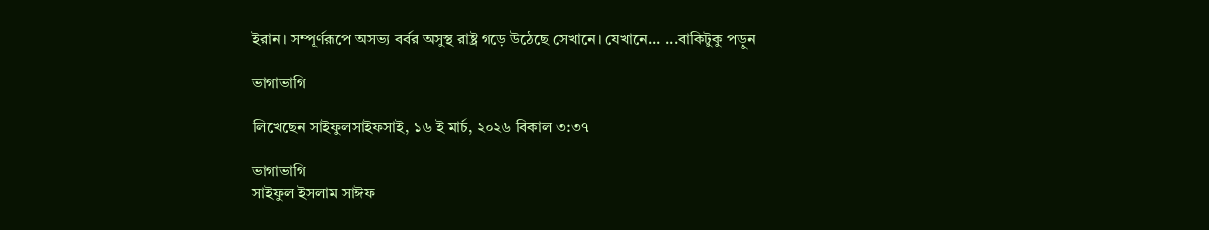ইরান। সম্পূর্ণরূপে অসভ্য বর্বর অসুস্থ রাষ্ট্র গড়ে উঠেছে সেখানে। যেখানে... ...বাকিটুকু পড়ুন

ভাগাভাগি

লিখেছেন সাইফুলসাইফসাই, ১৬ ই মার্চ, ২০২৬ বিকাল ৩:৩৭

ভাগাভাগি
সাইফুল ইসলাম সাঈফ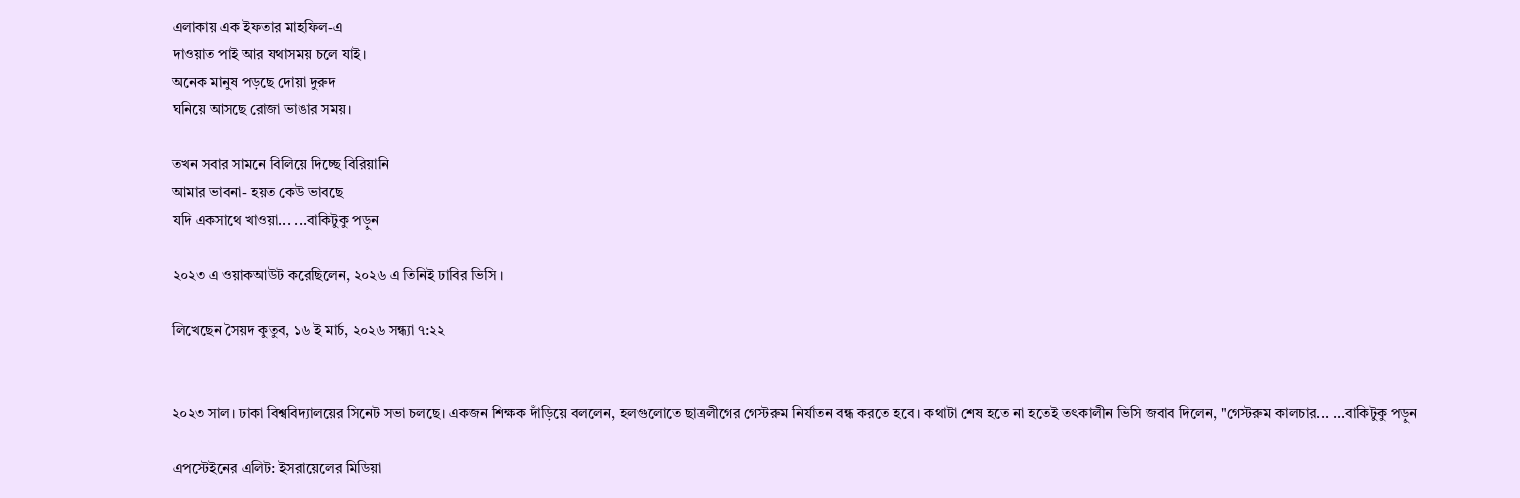এলাকায় এক ইফতার মাহফিল-এ
দাওয়াত পাই আর যথাসময় চলে যাই।
অনেক মানুষ পড়ছে দোয়া দুরুদ
ঘনিয়ে আসছে রোজা ভাঙার সময়।

তখন সবার সামনে বিলিয়ে দিচ্ছে বিরিয়ানি
আমার ভাবনা- হয়ত কেউ ভাবছে
যদি একসাথে খাওয়া... ...বাকিটুকু পড়ুন

২০২৩ এ ওয়াকআউট করেছিলেন, ২০২৬ এ তিনিই ঢাবির ভিসি ।

লিখেছেন সৈয়দ কুতুব, ১৬ ই মার্চ, ২০২৬ সন্ধ্যা ৭:২২


২০২৩ সাল। ঢাকা বিশ্ববিদ্যালয়ের সিনেট সভা চলছে। একজন শিক্ষক দাঁড়িয়ে বললেন, হলগুলোতে ছাত্রলীগের গেস্টরুম নির্যাতন বন্ধ করতে হবে। কথাটা শেষ হতে না হতেই তৎকালীন ভিসি জবাব দিলেন, "গেস্টরুম কালচার... ...বাকিটুকু পড়ুন

এপস্টেইনের এলিট: ইসরায়েলের মিডিয়া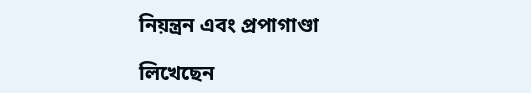নিয়ন্ত্রন এবং প্রপাগাণ্ডা

লিখেছেন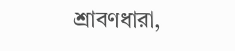শ্রাবণধারা,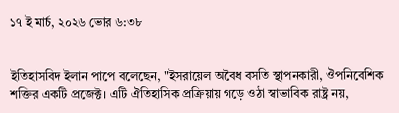১৭ ই মার্চ, ২০২৬ ভোর ৬:৩৮


ইতিহাসবিদ ইলান পাপে বলেছেন, "ইসরায়েল অবৈধ বসতি স্থাপনকারী, ঔপনিবেশিক শক্তির একটি প্রজেক্ট। এটি ঐতিহাসিক প্রক্রিয়ায় গড়ে ওঠা স্বাভাবিক রাষ্ট্র নয়,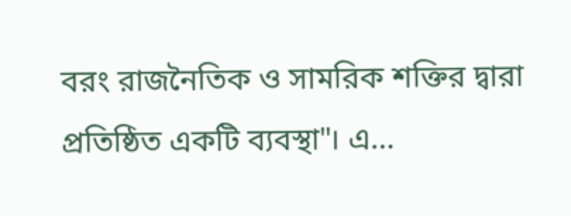বরং রাজনৈতিক ও সামরিক শক্তির দ্বারা প্রতিষ্ঠিত একটি ব্যবস্থা"। এ...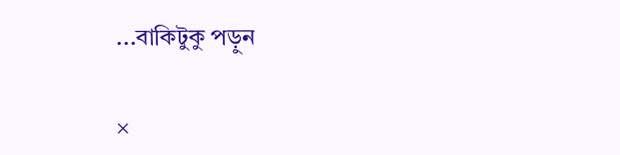...বাকিটুকু পড়ুন

×